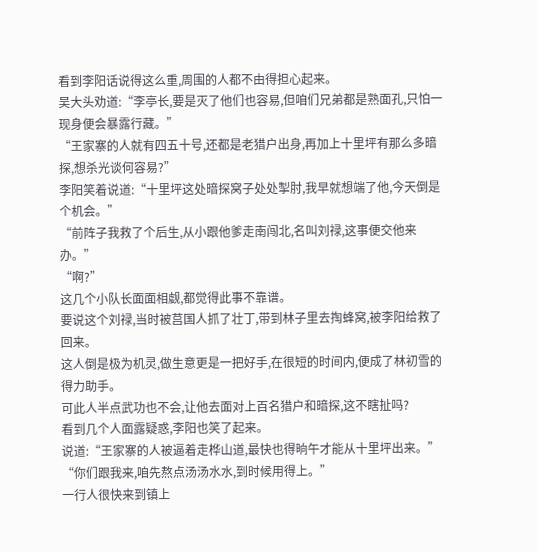看到李阳话说得这么重,周围的人都不由得担心起来。
吴大头劝道:“李亭长,要是灭了他们也容易,但咱们兄弟都是熟面孔,只怕一现身便会暴露行藏。”
“王家寨的人就有四五十号,还都是老猎户出身,再加上十里坪有那么多暗探,想杀光谈何容易?”
李阳笑着说道:“十里坪这处暗探窝子处处掣肘,我早就想端了他,今天倒是个机会。”
“前阵子我救了个后生,从小跟他爹走南闯北,名叫刘禄,这事便交他来办。”
“啊?”
这几个小队长面面相觑,都觉得此事不靠谱。
要说这个刘禄,当时被莒国人抓了壮丁,带到林子里去掏蜂窝,被李阳给救了回来。
这人倒是极为机灵,做生意更是一把好手,在很短的时间内,便成了林初雪的得力助手。
可此人半点武功也不会,让他去面对上百名猎户和暗探,这不瞎扯吗?
看到几个人面露疑惑,李阳也笑了起来。
说道:“王家寨的人被逼着走桦山道,最快也得晌午才能从十里坪出来。”
“你们跟我来,咱先熬点汤汤水水,到时候用得上。”
一行人很快来到镇上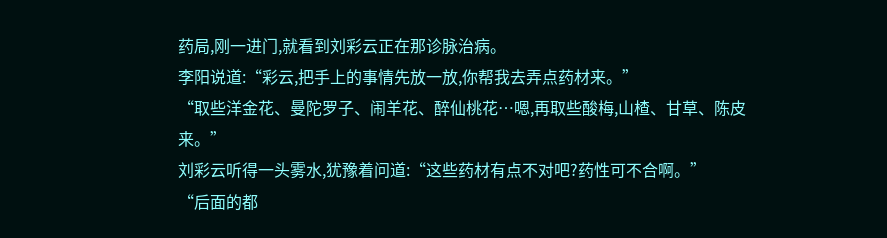药局,刚一进门,就看到刘彩云正在那诊脉治病。
李阳说道:“彩云,把手上的事情先放一放,你帮我去弄点药材来。”
“取些洋金花、曼陀罗子、闹羊花、醉仙桃花…嗯,再取些酸梅,山楂、甘草、陈皮来。”
刘彩云听得一头雾水,犹豫着问道:“这些药材有点不对吧?药性可不合啊。”
“后面的都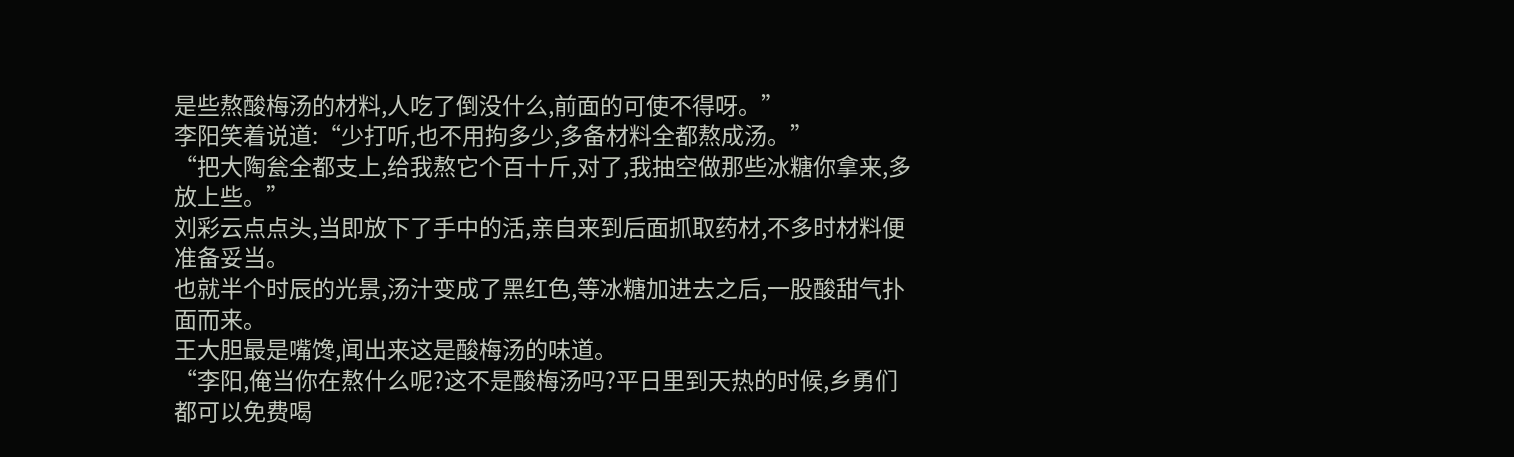是些熬酸梅汤的材料,人吃了倒没什么,前面的可使不得呀。”
李阳笑着说道:“少打听,也不用拘多少,多备材料全都熬成汤。”
“把大陶瓮全都支上,给我熬它个百十斤,对了,我抽空做那些冰糖你拿来,多放上些。”
刘彩云点点头,当即放下了手中的活,亲自来到后面抓取药材,不多时材料便准备妥当。
也就半个时辰的光景,汤汁变成了黑红色,等冰糖加进去之后,一股酸甜气扑面而来。
王大胆最是嘴馋,闻出来这是酸梅汤的味道。
“李阳,俺当你在熬什么呢?这不是酸梅汤吗?平日里到天热的时候,乡勇们都可以免费喝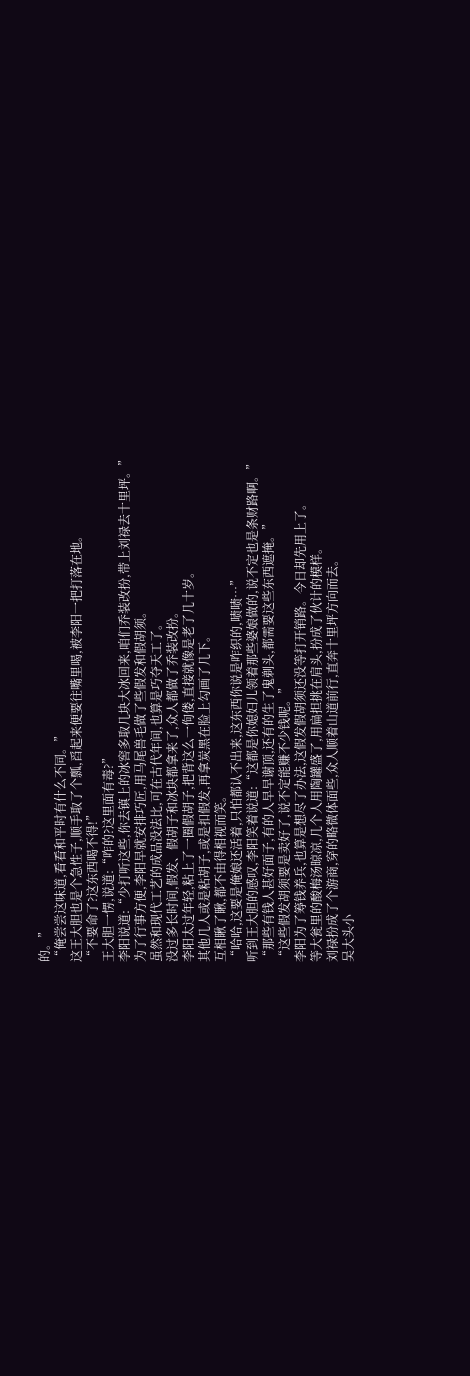的。”
“俺尝尝这味道,看看和平时有什么不同。”
这王大胆也是个急性子,顺手取了个瓢,舀起来便要往嘴里喝,被李阳一把打落在地。
“不要命了?这东西喝不得!”
王大胆一愣,说道:“咋的?这里面有毒?”
李阳说道:“少打听这些,你去镇上的冰窖多取几块大冰回来,咱们乔装改扮,带上刘禄去十里坪。”
为了行事方便,李阳早就安排巧匠,用马尾兽毛做了些假发和假胡须。
虽然和现代工艺的成品没法比,可在古代年间,也算是巧夺天工了。
没过多长时间,假发、假胡子和冰块都拿来了,众人都做了乔装改扮。
李阳太过年轻,粘上了一圈假胡子,把背这么一佝偻,直接就像是老了几十岁。
其他几人或是粘胡子,或是扣假发,再拿炭黑在脸上勾画了几下。
互相瞅了瞅,都不由得相视而笑。
“哈哈,这要是俺娘还活着,只怕都认不出来,这东西你说是咋织的,啧啧…”
听到王大胆的感叹,李阳笑着说道:“这都是你媳妇儿领着那些婆娘做的,说不定也是条财路啊。”
“那些有钱人甚好面子,有的人早早谢顶,还有的生了鬼剃头,都需要这些东西遮掩。”
“这些假发胡须要是卖好了,说不定能赚不少钱呢。”
李阳为了筹钱养兵,也算是想尽了办法,这假发假胡须还没等打开销路。今日却先用上了。
等大瓮里的酸梅汤晾凉,几个人用陶罐盛了,用扁担挑在肩头,扮成了伙计的模样。
刘禄扮成了个游商,穿的略微体面些,众人顺着山道前行,直奔十里坪方向而去。
吴大头小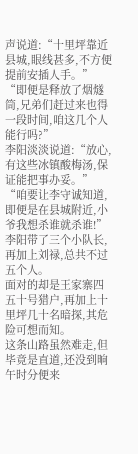声说道:“十里坪靠近县城,眼线甚多,不方便提前安插人手。”
“即便是释放了烟燧筒,兄弟们赶过来也得一段时间,咱这几个人能行吗?”
李阳淡淡说道:“放心,有这些冰镇酸梅汤,保证能把事办妥。”
“咱要让李守诚知道,即便是在县城附近,小爷我想杀谁就杀谁!”
李阳带了三个小队长,再加上刘禄,总共不过五个人。
面对的却是王家寨四五十号猎户,再加上十里坪几十名暗探,其危险可想而知。
这条山路虽然难走,但毕竟是直道,还没到晌午时分便来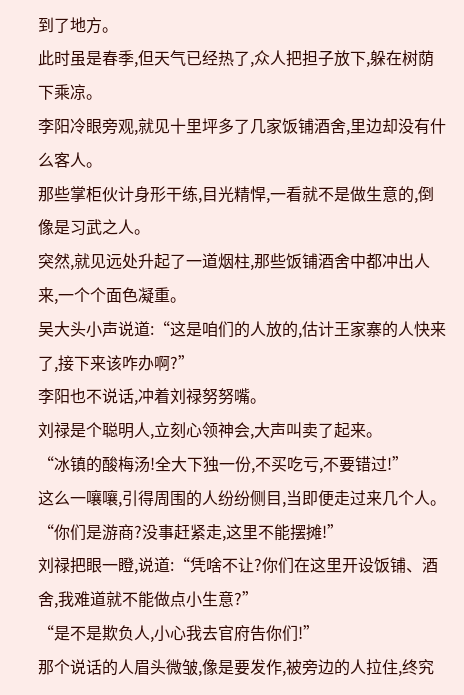到了地方。
此时虽是春季,但天气已经热了,众人把担子放下,躲在树荫下乘凉。
李阳冷眼旁观,就见十里坪多了几家饭铺酒舍,里边却没有什么客人。
那些掌柜伙计身形干练,目光精悍,一看就不是做生意的,倒像是习武之人。
突然,就见远处升起了一道烟柱,那些饭铺酒舍中都冲出人来,一个个面色凝重。
吴大头小声说道:“这是咱们的人放的,估计王家寨的人快来了,接下来该咋办啊?”
李阳也不说话,冲着刘禄努努嘴。
刘禄是个聪明人,立刻心领神会,大声叫卖了起来。
“冰镇的酸梅汤!全大下独一份,不买吃亏,不要错过!”
这么一嚷嚷,引得周围的人纷纷侧目,当即便走过来几个人。
“你们是游商?没事赶紧走,这里不能摆摊!”
刘禄把眼一瞪,说道:“凭啥不让?你们在这里开设饭铺、酒舍,我难道就不能做点小生意?”
“是不是欺负人,小心我去官府告你们!”
那个说话的人眉头微皱,像是要发作,被旁边的人拉住,终究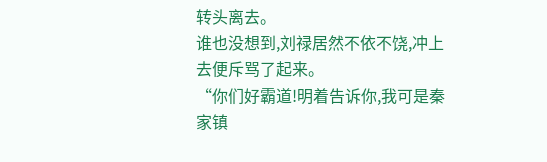转头离去。
谁也没想到,刘禄居然不依不饶,冲上去便斥骂了起来。
“你们好霸道!明着告诉你,我可是秦家镇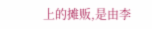上的摊贩,是由李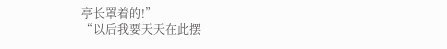亭长罩着的!”
“以后我要天天在此摆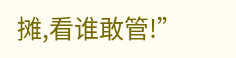摊,看谁敢管!”